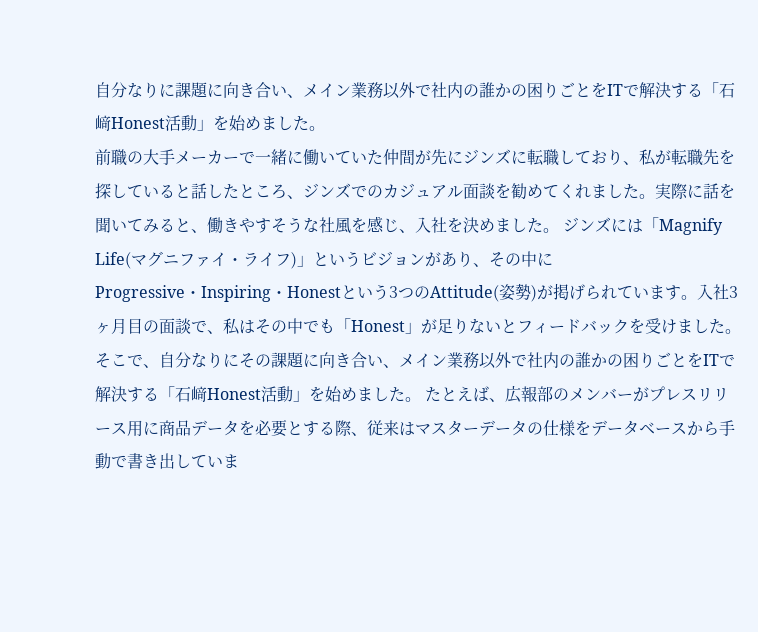自分なりに課題に向き合い、メイン業務以外で社内の誰かの困りごとをITで解決する「石﨑Honest活動」を始めました。
前職の大手メーカーで一緒に働いていた仲間が先にジンズに転職しており、私が転職先を探していると話したところ、ジンズでのカジュアル面談を勧めてくれました。実際に話を聞いてみると、働きやすそうな社風を感じ、入社を決めました。 ジンズには「Magnify Life(マグニファイ・ライフ)」というビジョンがあり、その中にProgressive・Inspiring・Honestという3つのAttitude(姿勢)が掲げられています。入社3ヶ月目の面談で、私はその中でも「Honest」が足りないとフィードバックを受けました。そこで、自分なりにその課題に向き合い、メイン業務以外で社内の誰かの困りごとをITで解決する「石﨑Honest活動」を始めました。 たとえば、広報部のメンバーがプレスリリース用に商品データを必要とする際、従来はマスターデータの仕様をデータベースから手動で書き出していま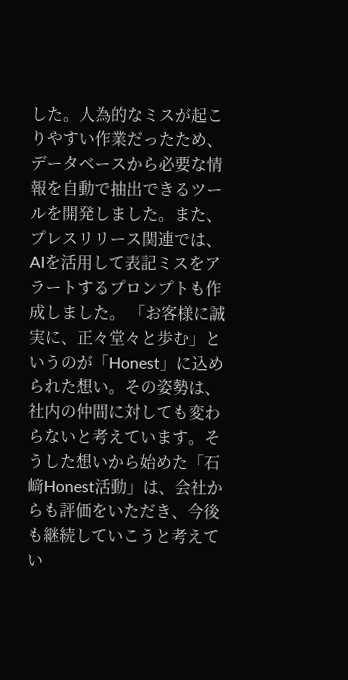した。人為的なミスが起こりやすい作業だったため、データベースから必要な情報を自動で抽出できるツールを開発しました。また、プレスリリース関連では、AIを活用して表記ミスをアラートするプロンプトも作成しました。 「お客様に誠実に、正々堂々と歩む」というのが「Honest」に込められた想い。その姿勢は、社内の仲間に対しても変わらないと考えています。そうした想いから始めた「石﨑Honest活動」は、会社からも評価をいただき、今後も継続していこうと考えてい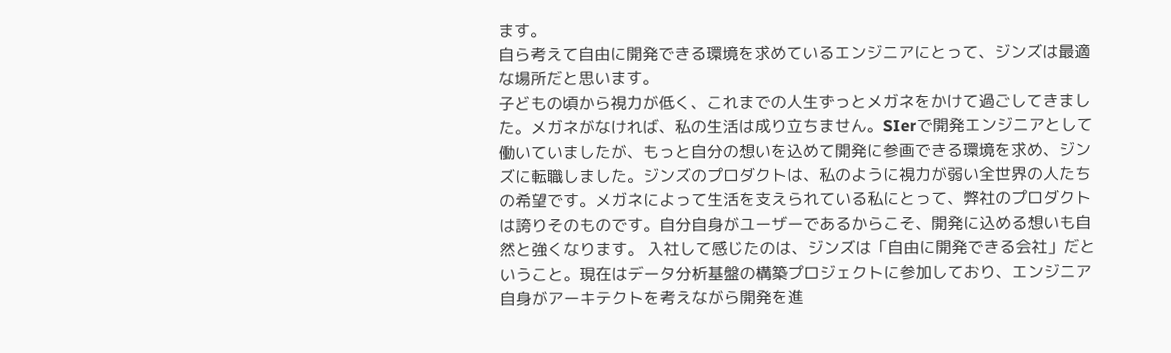ます。
自ら考えて自由に開発できる環境を求めているエンジニアにとって、ジンズは最適な場所だと思います。
子どもの頃から視力が低く、これまでの人生ずっとメガネをかけて過ごしてきました。メガネがなければ、私の生活は成り立ちません。SIerで開発エンジニアとして働いていましたが、もっと自分の想いを込めて開発に参画できる環境を求め、ジンズに転職しました。ジンズのプロダクトは、私のように視力が弱い全世界の人たちの希望です。メガネによって生活を支えられている私にとって、弊社のプロダクトは誇りそのものです。自分自身がユーザーであるからこそ、開発に込める想いも自然と強くなります。 入社して感じたのは、ジンズは「自由に開発できる会社」だということ。現在はデータ分析基盤の構築プロジェクトに参加しており、エンジニア自身がアーキテクトを考えながら開発を進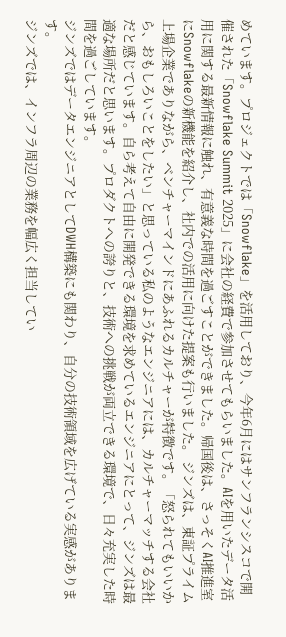めています。プロジェクトでは「Snowflake」を活用しており、今年6月にはサンフランシスコで開催された「Snowflake Summit 2025」に会社の経費で参加させてもらいました。AIを用いたデータ活用に関する最新情報に触れ、有意義な時間を過ごすことができました。帰国後は、さっそくAI推進室にSnowflakeの新機能を紹介し、社内での活用に向けた提案も行いました。 ジンズは、東証プライム上場企業でありながら、ベンチャーマインドにあふれるカルチャーが特徴です。「怒られてもいいから、おもしろいことをしたい」と思っている私のようなエンジニアには、カルチャーマッチする会社だと感じています。自ら考えて自由に開発できる環境を求めているエンジニアにとって、ジンズは最適な場所だと思います。プロダクトへの誇りと、技術への挑戦が両立できる環境で、日々充実した時間を過ごしています。
ジンズではデータエンジニアとしてDWH構築にも関わり、自分の技術領域を広げている実感があります。
ジンズでは、インフラ周辺の業務を幅広く担当してい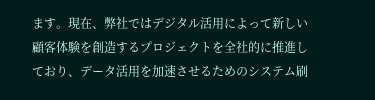ます。現在、弊社ではデジタル活用によって新しい顧客体験を創造するプロジェクトを全社的に推進しており、データ活用を加速させるためのシステム刷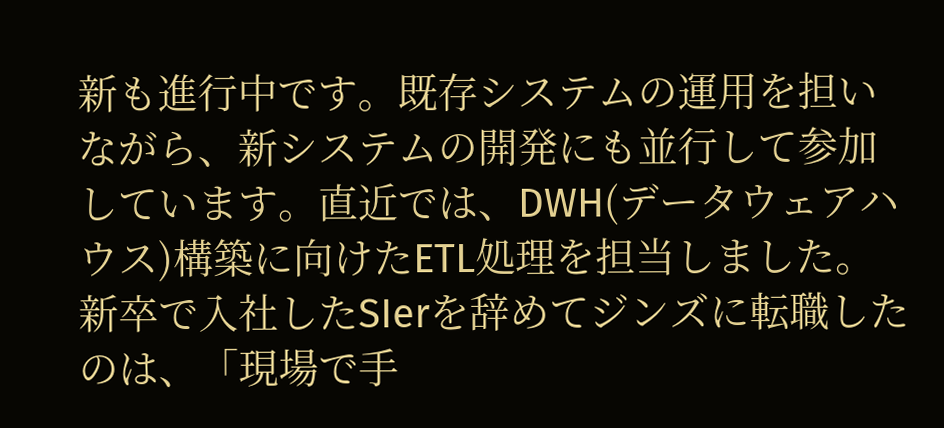新も進行中です。既存システムの運用を担いながら、新システムの開発にも並行して参加しています。直近では、DWH(データウェアハウス)構築に向けたETL処理を担当しました。 新卒で入社したSIerを辞めてジンズに転職したのは、「現場で手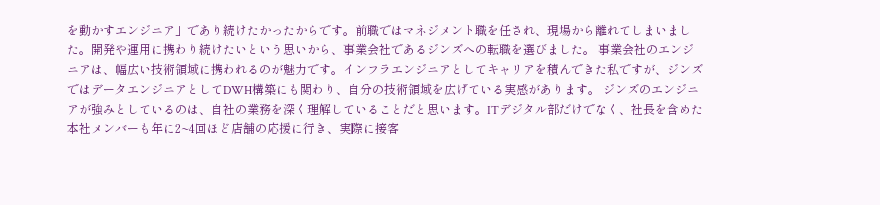を動かすエンジニア」であり続けたかったからです。前職ではマネジメント職を任され、現場から離れてしまいました。開発や運用に携わり続けたいという思いから、事業会社であるジンズへの転職を選びました。 事業会社のエンジニアは、幅広い技術領域に携われるのが魅力です。インフラエンジニアとしてキャリアを積んできた私ですが、ジンズではデータエンジニアとしてDWH構築にも関わり、自分の技術領域を広げている実感があります。 ジンズのエンジニアが強みとしているのは、自社の業務を深く理解していることだと思います。ITデジタル部だけでなく、社長を含めた本社メンバーも年に2~4回ほど店舗の応援に行き、実際に接客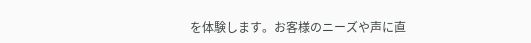を体験します。お客様のニーズや声に直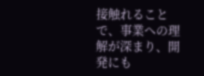接触れることで、事業への理解が深まり、開発にも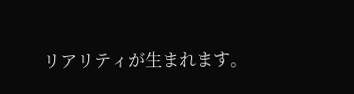リアリティが生まれます。